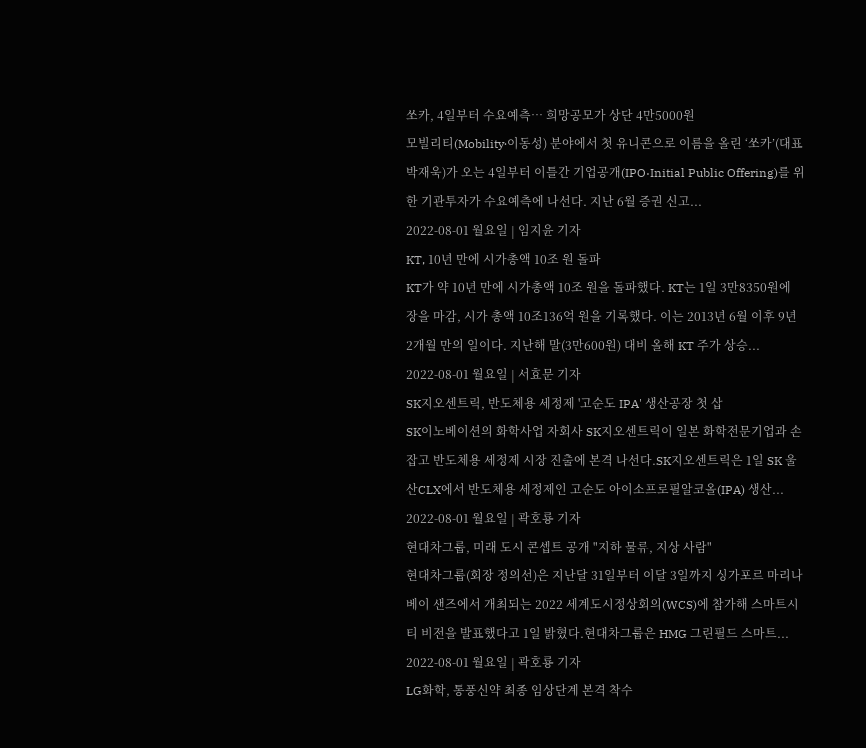쏘카, 4일부터 수요예측… 희망공모가 상단 4만5000원
모빌리티(Mobility‧이동성) 분야에서 첫 유니콘으로 이름을 올린 ‘쏘카’(대표 박재욱)가 오는 4일부터 이틀간 기업공개(IPO·Initial Public Offering)를 위한 기관투자가 수요예측에 나선다. 지난 6월 증권 신고...
2022-08-01 월요일 | 임지윤 기자
KT, 10년 만에 시가총액 10조 원 돌파
KT가 약 10년 만에 시가총액 10조 원을 돌파했다. KT는 1일 3만8350원에 장을 마감, 시가 총액 10조136억 원을 기록했다. 이는 2013년 6월 이후 9년 2개월 만의 일이다. 지난해 말(3만600원) 대비 올해 KT 주가 상승...
2022-08-01 월요일 | 서효문 기자
SK지오센트릭, 반도체용 세정제 '고순도 IPA' 생산공장 첫 삽
SK이노베이션의 화학사업 자회사 SK지오센트릭이 일본 화학전문기업과 손잡고 반도체용 세정제 시장 진출에 본격 나선다.SK지오센트릭은 1일 SK 울산CLX에서 반도체용 세정제인 고순도 아이소프로필알코올(IPA) 생산...
2022-08-01 월요일 | 곽호룡 기자
현대차그룹, 미래 도시 콘셉트 공개 "지하 물류, 지상 사람"
현대차그룹(회장 정의선)은 지난달 31일부터 이달 3일까지 싱가포르 마리나베이 샌즈에서 개최되는 2022 세계도시정상회의(WCS)에 참가해 스마트시티 비전을 발표했다고 1일 밝혔다.현대차그룹은 HMG 그린필드 스마트...
2022-08-01 월요일 | 곽호룡 기자
LG화학, 통풍신약 최종 임상단계 본격 착수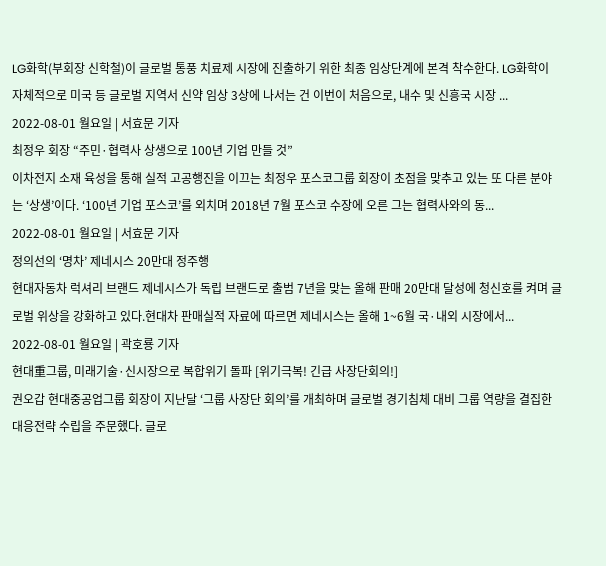LG화학(부회장 신학철)이 글로벌 통풍 치료제 시장에 진출하기 위한 최종 임상단계에 본격 착수한다. LG화학이 자체적으로 미국 등 글로벌 지역서 신약 임상 3상에 나서는 건 이번이 처음으로, 내수 및 신흥국 시장 ...
2022-08-01 월요일 | 서효문 기자
최정우 회장 “주민·협력사 상생으로 100년 기업 만들 것”
이차전지 소재 육성을 통해 실적 고공행진을 이끄는 최정우 포스코그룹 회장이 초점을 맞추고 있는 또 다른 분야는 ‘상생’이다. ‘100년 기업 포스코’를 외치며 2018년 7월 포스코 수장에 오른 그는 협력사와의 동...
2022-08-01 월요일 | 서효문 기자
정의선의 ‘명차’ 제네시스 20만대 정주행
현대자동차 럭셔리 브랜드 제네시스가 독립 브랜드로 출범 7년을 맞는 올해 판매 20만대 달성에 청신호를 켜며 글로벌 위상을 강화하고 있다.현대차 판매실적 자료에 따르면 제네시스는 올해 1~6월 국·내외 시장에서...
2022-08-01 월요일 | 곽호룡 기자
현대重그룹, 미래기술·신시장으로 복합위기 돌파 [위기극복! 긴급 사장단회의!]
권오갑 현대중공업그룹 회장이 지난달 ‘그룹 사장단 회의’를 개최하며 글로벌 경기침체 대비 그룹 역량을 결집한 대응전략 수립을 주문했다. 글로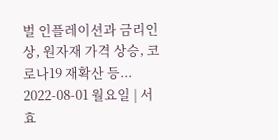벌 인플레이션과 금리인상, 원자재 가격 상승, 코로나19 재확산 등...
2022-08-01 월요일 | 서효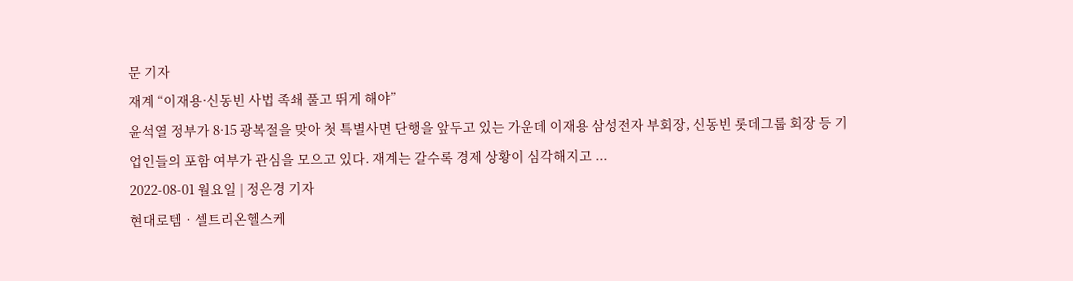문 기자
재계 “이재용·신동빈 사법 족쇄 풀고 뛰게 해야”
윤석열 정부가 8·15 광복절을 맞아 첫 특별사면 단행을 앞두고 있는 가운데 이재용 삼성전자 부회장, 신동빈 롯데그룹 회장 등 기업인들의 포함 여부가 관심을 모으고 있다. 재계는 갈수록 경제 상황이 심각해지고 ...
2022-08-01 월요일 | 정은경 기자
현대로템‧셀트리온헬스케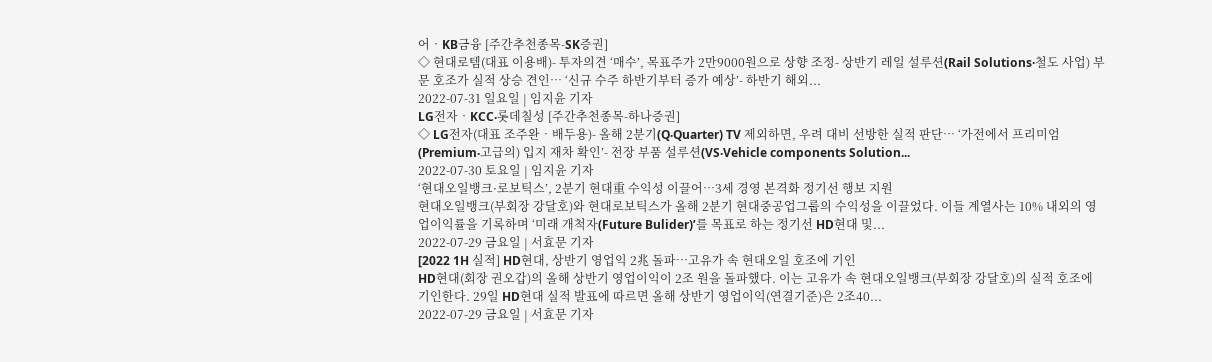어‧KB금융 [주간추천종목-SK증권]
◇ 현대로템(대표 이용배)- 투자의견 ‘매수’, 목표주가 2만9000원으로 상향 조정- 상반기 레일 설루션(Rail Solutions·철도 사업) 부문 호조가 실적 상승 견인… ‘신규 수주 하반기부터 증가 예상’- 하반기 해외...
2022-07-31 일요일 | 임지윤 기자
LG전자‧KCC‧롯데칠성 [주간추천종목-하나증권]
◇ LG전자(대표 조주완‧배두용)- 올해 2분기(Q‧Quarter) TV 제외하면, 우려 대비 선방한 실적 판단… ‘가전에서 프리미엄(Premium‧고급의) 입지 재차 확인’- 전장 부품 설루션(VS‧Vehicle components Solution...
2022-07-30 토요일 | 임지윤 기자
‘현대오일뱅크·로보틱스’, 2분기 현대重 수익성 이끌어…3세 경영 본격화 정기선 행보 지원
현대오일뱅크(부회장 강달호)와 현대로보틱스가 올해 2분기 현대중공업그룹의 수익성을 이끌었다. 이들 계열사는 10% 내외의 영업이익률을 기록하며 ‘미래 개척자(Future Bulider)’를 목표로 하는 정기선 HD현대 및...
2022-07-29 금요일 | 서효문 기자
[2022 1H 실적] HD현대, 상반기 영업익 2兆 돌파…고유가 속 현대오일 호조에 기인
HD현대(회장 권오갑)의 올해 상반기 영업이익이 2조 원을 돌파했다. 이는 고유가 속 현대오일뱅크(부회장 강달호)의 실적 호조에 기인한다. 29일 HD현대 실적 발표에 따르면 올해 상반기 영업이익(연결기준)은 2조40...
2022-07-29 금요일 | 서효문 기자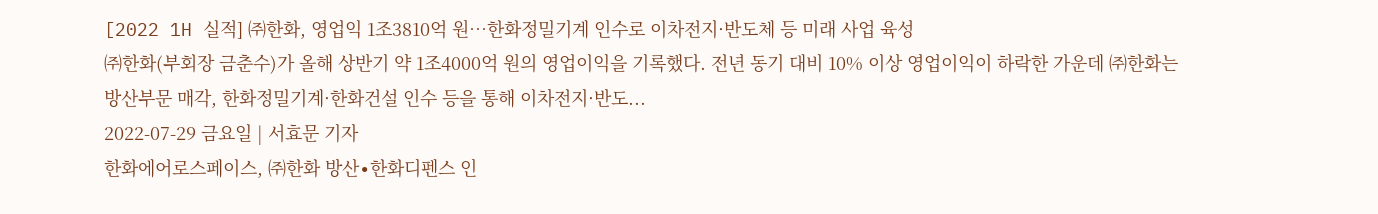[2022 1H 실적] ㈜한화, 영업익 1조3810억 원…한화정밀기계 인수로 이차전지·반도체 등 미래 사업 육성
㈜한화(부회장 금춘수)가 올해 상반기 약 1조4000억 원의 영업이익을 기록했다. 전년 동기 대비 10% 이상 영업이익이 하락한 가운데 ㈜한화는 방산부문 매각, 한화정밀기계·한화건설 인수 등을 통해 이차전지·반도...
2022-07-29 금요일 | 서효문 기자
한화에어로스페이스, ㈜한화 방산∙한화디펜스 인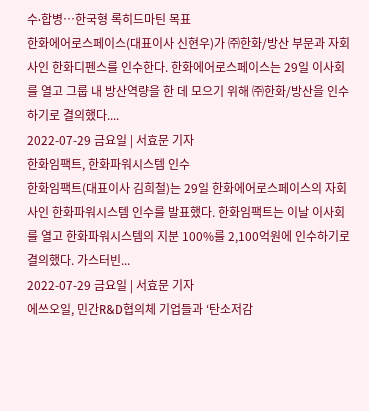수∙합병…한국형 록히드마틴 목표
한화에어로스페이스(대표이사 신현우)가 ㈜한화/방산 부문과 자회사인 한화디펜스를 인수한다. 한화에어로스페이스는 29일 이사회를 열고 그룹 내 방산역량을 한 데 모으기 위해 ㈜한화/방산을 인수하기로 결의했다....
2022-07-29 금요일 | 서효문 기자
한화임팩트, 한화파워시스템 인수
한화임팩트(대표이사 김희철)는 29일 한화에어로스페이스의 자회사인 한화파워시스템 인수를 발표했다. 한화임팩트는 이날 이사회를 열고 한화파워시스템의 지분 100%를 2,100억원에 인수하기로 결의했다. 가스터빈...
2022-07-29 금요일 | 서효문 기자
에쓰오일, 민간R&D협의체 기업들과 ‘탄소저감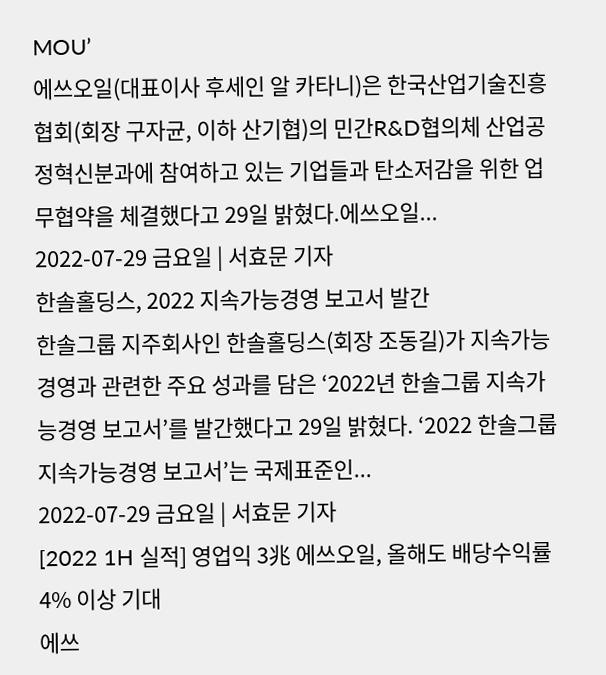MOU’
에쓰오일(대표이사 후세인 알 카타니)은 한국산업기술진흥협회(회장 구자균, 이하 산기협)의 민간R&D협의체 산업공정혁신분과에 참여하고 있는 기업들과 탄소저감을 위한 업무협약을 체결했다고 29일 밝혔다.에쓰오일...
2022-07-29 금요일 | 서효문 기자
한솔홀딩스, 2022 지속가능경영 보고서 발간
한솔그룹 지주회사인 한솔홀딩스(회장 조동길)가 지속가능경영과 관련한 주요 성과를 담은 ‘2022년 한솔그룹 지속가능경영 보고서’를 발간했다고 29일 밝혔다. ‘2022 한솔그룹 지속가능경영 보고서’는 국제표준인...
2022-07-29 금요일 | 서효문 기자
[2022 1H 실적] 영업익 3兆 에쓰오일, 올해도 배당수익률 4% 이상 기대
에쓰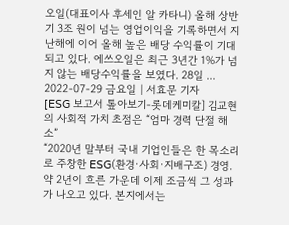오일(대표이사 후세인 알 카타니) 올해 상반기 3조 원이 넘는 영업이익을 기록하면서 지난해에 이어 올해 높은 배당 수익률이 기대되고 있다. 에쓰오일은 최근 3년간 1%가 넘지 않는 배당수익률을 보였다. 28일 ...
2022-07-29 금요일 | 서효문 기자
[ESG 보고서 톺아보기-롯데케미칼] 김교현의 사회적 가치 초점은 “엄마 경력 단절 해소”
“2020년 말부터 국내 기업인들은 한 목소리로 주창한 ESG(환경·사회·지배구조) 경영. 약 2년이 흐른 가운데 이제 조금씩 그 성과가 나오고 있다. 본지에서는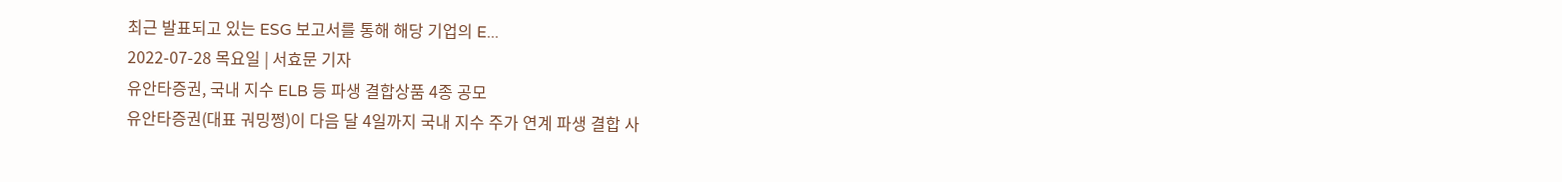최근 발표되고 있는 ESG 보고서를 통해 해당 기업의 E...
2022-07-28 목요일 | 서효문 기자
유안타증권, 국내 지수 ELB 등 파생 결합상품 4종 공모
유안타증권(대표 궈밍쩡)이 다음 달 4일까지 국내 지수 주가 연계 파생 결합 사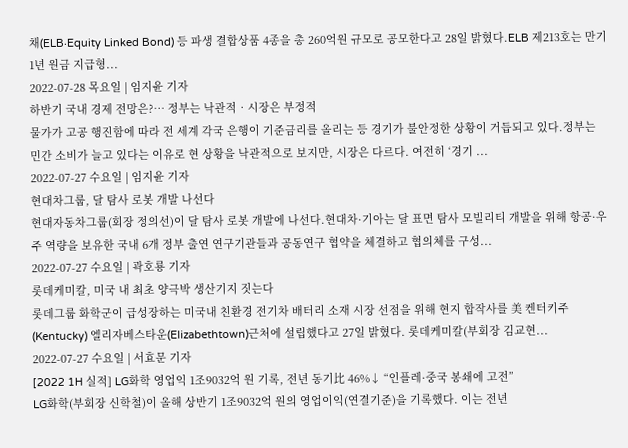채(ELB‧Equity Linked Bond) 등 파생 결합상품 4종을 총 260억원 규모로 공모한다고 28일 밝혔다.ELB 제213호는 만기 1년 원금 지급형...
2022-07-28 목요일 | 임지윤 기자
하반기 국내 경제 전망은?… 정부는 낙관적‧시장은 부정적
물가가 고공 행진함에 따라 전 세계 각국 은행이 기준금리를 올리는 등 경기가 불안정한 상황이 거듭되고 있다.정부는 민간 소비가 늘고 있다는 이유로 현 상황을 낙관적으로 보지만, 시장은 다르다. 여전히 ‘경기 ...
2022-07-27 수요일 | 임지윤 기자
현대차그룹, 달 탐사 로봇 개발 나선다
현대자동차그룹(회장 정의선)이 달 탐사 로봇 개발에 나선다.현대차·기아는 달 표면 탐사 모빌리티 개발을 위해 항공·우주 역량을 보유한 국내 6개 정부 출연 연구기관들과 공동연구 협약을 체결하고 협의체를 구성...
2022-07-27 수요일 | 곽호룡 기자
롯데케미칼, 미국 내 최초 양극박 생산기지 짓는다
롯데그룹 화학군이 급성장하는 미국내 친환경 전기차 배터리 소재 시장 선점을 위해 현지 합작사를 美 켄터키주(Kentucky) 엘리자베스타운(Elizabethtown)근처에 설립했다고 27일 밝혔다. 롯데케미칼(부회장 김교현...
2022-07-27 수요일 | 서효문 기자
[2022 1H 실적] LG화학 영업익 1조9032억 원 기록, 전년 동기比 46%↓ “인플레·중국 봉쇄에 고전”
LG화학(부회장 신학철)이 올해 상반기 1조9032억 원의 영업이익(연결기준)을 기록했다. 이는 전년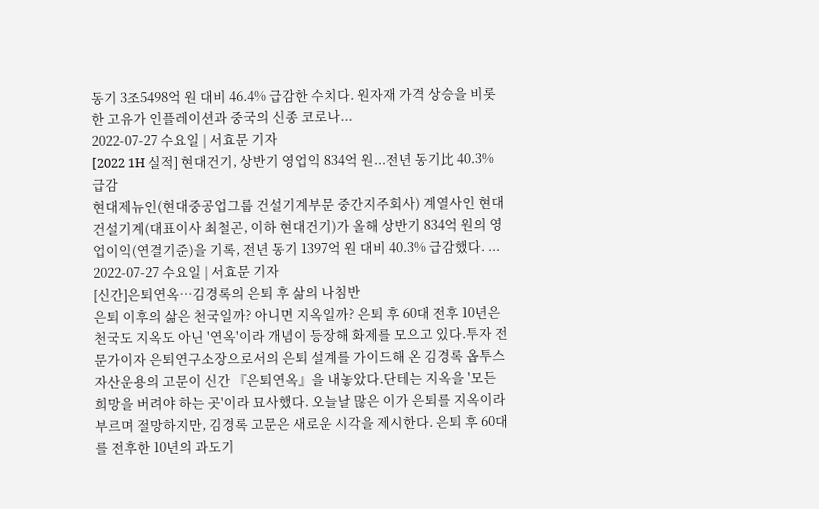동기 3조5498억 원 대비 46.4% 급감한 수치다. 원자재 가격 상승을 비롯한 고유가 인플레이션과 중국의 신종 코로나...
2022-07-27 수요일 | 서효문 기자
[2022 1H 실적] 현대건기, 상반기 영업익 834억 원...전년 동기比 40.3% 급감
현대제뉴인(현대중공업그룹 건설기계부문 중간지주회사) 계열사인 현대건설기계(대표이사 최철곤, 이하 현대건기)가 올해 상반기 834억 원의 영업이익(연결기준)을 기록, 전년 동기 1397억 원 대비 40.3% 급감했다. ...
2022-07-27 수요일 | 서효문 기자
[신간]은퇴연옥…김경록의 은퇴 후 삶의 나침반
은퇴 이후의 삶은 천국일까? 아니면 지옥일까? 은퇴 후 60대 전후 10년은 천국도 지옥도 아닌 '연옥'이라 개념이 등장해 화제를 모으고 있다.투자 전문가이자 은퇴연구소장으로서의 은퇴 설계를 가이드해 온 김경록 옵투스자산운용의 고문이 신간 『은퇴연옥』을 내놓았다.단테는 지옥을 '모든 희망을 버려야 하는 곳'이라 묘사했다. 오늘날 많은 이가 은퇴를 지옥이라 부르며 절망하지만, 김경록 고문은 새로운 시각을 제시한다. 은퇴 후 60대를 전후한 10년의 과도기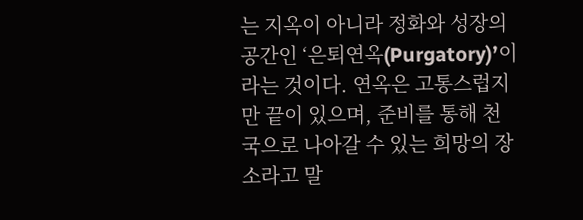는 지옥이 아니라 정화와 성장의 공간인 ‘은퇴연옥(Purgatory)’이라는 것이다. 연옥은 고통스럽지만 끝이 있으며, 준비를 통해 천국으로 나아갈 수 있는 희망의 장소라고 말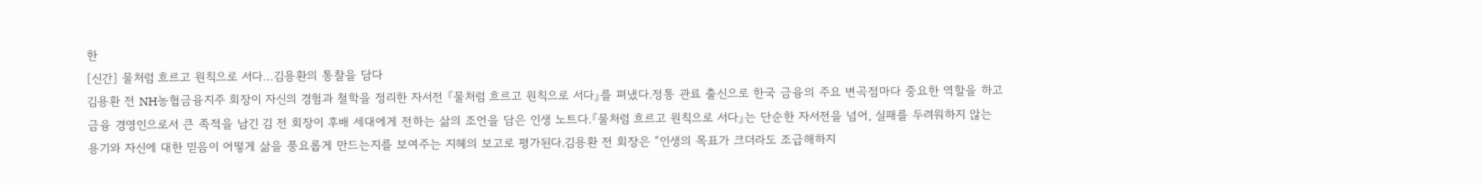한
[신간] 물처럼 흐르고 원칙으로 서다…김용환의 통찰을 담다
김용환 전 NH농협금융지주 회장이 자신의 경험과 철학을 정리한 자서전 『물처럼 흐르고 원칙으로 서다』를 펴냈다.정통 관료 출신으로 한국 금융의 주요 변곡점마다 중요한 역할을 하고 금융 경영인으로서 큰 족적을 남긴 김 전 회장이 후배 세대에게 전하는 삶의 조언을 담은 인생 노트다.『물처럼 흐르고 원칙으로 서다』는 단순한 자서전을 넘어, 실패를 두려워하지 않는 용기와 자신에 대한 믿음이 어떻게 삶을 풍요롭게 만드는지를 보여주는 지혜의 보고로 평가된다.김용환 전 회장은 “인생의 목표가 크더라도 조급해하지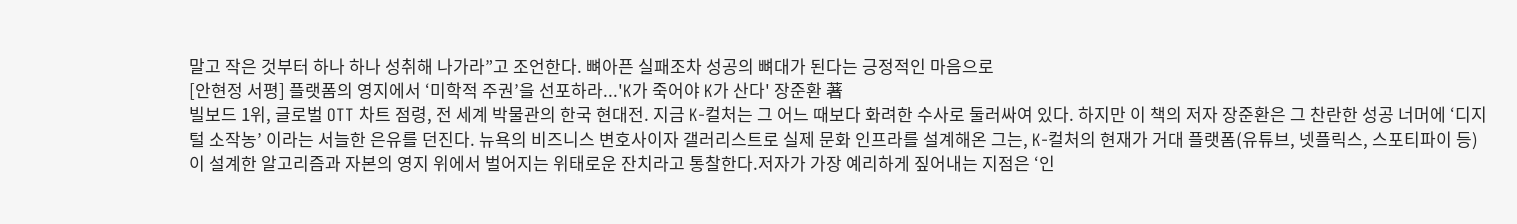말고 작은 것부터 하나 하나 성취해 나가라”고 조언한다. 뼈아픈 실패조차 성공의 뼈대가 된다는 긍정적인 마음으로
[안현정 서평] 플랫폼의 영지에서 ‘미학적 주권’을 선포하라...'K가 죽어야 K가 산다' 장준환 著
빌보드 1위, 글로벌 OTT 차트 점령, 전 세계 박물관의 한국 현대전. 지금 K-컬처는 그 어느 때보다 화려한 수사로 둘러싸여 있다. 하지만 이 책의 저자 장준환은 그 찬란한 성공 너머에 ‘디지털 소작농’ 이라는 서늘한 은유를 던진다. 뉴욕의 비즈니스 변호사이자 갤러리스트로 실제 문화 인프라를 설계해온 그는, K-컬처의 현재가 거대 플랫폼(유튜브, 넷플릭스, 스포티파이 등)이 설계한 알고리즘과 자본의 영지 위에서 벌어지는 위태로운 잔치라고 통찰한다.저자가 가장 예리하게 짚어내는 지점은 ‘인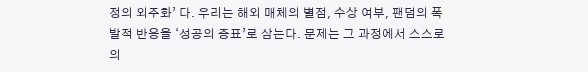정의 외주화’ 다. 우리는 해외 매체의 별점, 수상 여부, 팬덤의 폭발적 반응을 ‘성공의 증표’로 삼는다. 문제는 그 과정에서 스스로의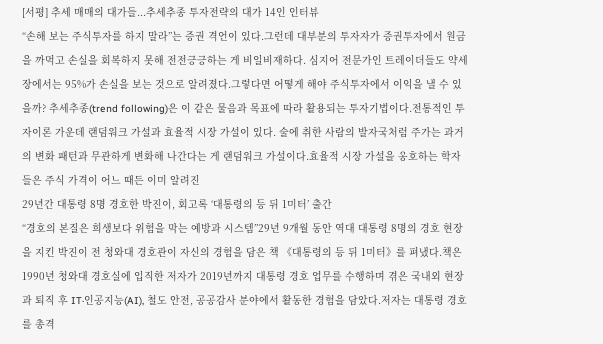[서평] 추세 매매의 대가들...추세추종 투자전략의 대가 14인 인터뷰
“손해 보는 주식투자를 하지 말라”는 증권 격언이 있다.그런데 대부분의 투자자가 증권투자에서 원금을 까먹고 손실을 회복하지 못해 전전긍긍하는 게 비일비재하다. 심지어 전문가인 트레이더들도 약세장에서는 95%가 손실을 보는 것으로 알려졌다.그렇다면 어떻게 해야 주식투자에서 이익을 낼 수 있을까? 추세추종(trend following)은 이 같은 물음과 목표에 따라 활용되는 투자기법이다.전통적인 투자이론 가운데 랜덤워크 가설과 효율적 시장 가설이 있다. 술에 취한 사람의 발자국처럼 주가는 과거의 변화 패턴과 무관하게 변화해 나간다는 게 랜덤워크 가설이다.효율적 시장 가설을 옹호하는 학자들은 주식 가격이 어느 때든 이미 알려진
29년간 대통령 8명 경호한 박진이, 회고록 ‘대통령의 등 뒤 1미터’ 출간
“경호의 본질은 희생보다 위험을 막는 예방과 시스템”29년 9개월 동안 역대 대통령 8명의 경호 현장을 지킨 박진이 전 청와대 경호관이 자신의 경험을 담은 책 《대통령의 등 뒤 1미터》를 펴냈다.책은 1990년 청와대 경호실에 입직한 저자가 2019년까지 대통령 경호 업무를 수행하며 겪은 국내외 현장과 퇴직 후 IT·인공지능(AI), 철도 안전, 공공감사 분야에서 활동한 경험을 담았다.저자는 대통령 경호를 총격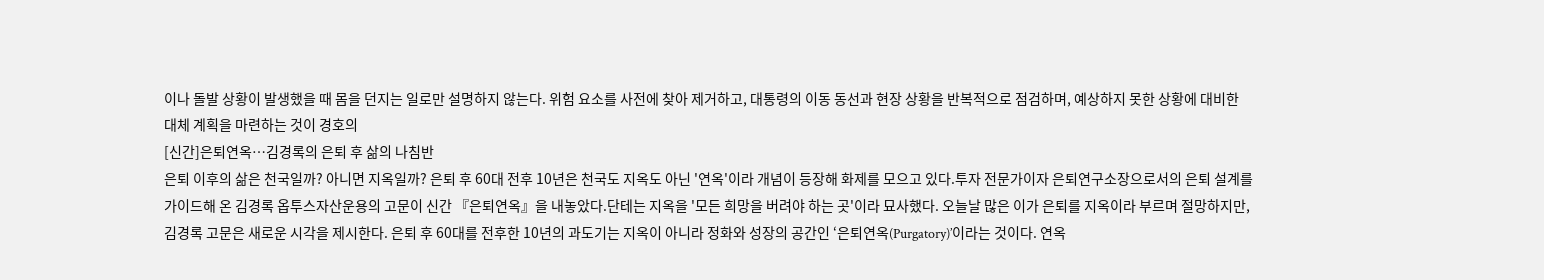이나 돌발 상황이 발생했을 때 몸을 던지는 일로만 설명하지 않는다. 위험 요소를 사전에 찾아 제거하고, 대통령의 이동 동선과 현장 상황을 반복적으로 점검하며, 예상하지 못한 상황에 대비한 대체 계획을 마련하는 것이 경호의
[신간]은퇴연옥…김경록의 은퇴 후 삶의 나침반
은퇴 이후의 삶은 천국일까? 아니면 지옥일까? 은퇴 후 60대 전후 10년은 천국도 지옥도 아닌 '연옥'이라 개념이 등장해 화제를 모으고 있다.투자 전문가이자 은퇴연구소장으로서의 은퇴 설계를 가이드해 온 김경록 옵투스자산운용의 고문이 신간 『은퇴연옥』을 내놓았다.단테는 지옥을 '모든 희망을 버려야 하는 곳'이라 묘사했다. 오늘날 많은 이가 은퇴를 지옥이라 부르며 절망하지만, 김경록 고문은 새로운 시각을 제시한다. 은퇴 후 60대를 전후한 10년의 과도기는 지옥이 아니라 정화와 성장의 공간인 ‘은퇴연옥(Purgatory)’이라는 것이다. 연옥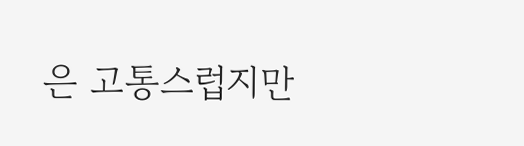은 고통스럽지만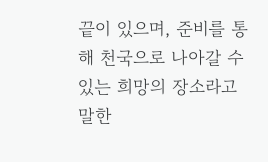끝이 있으며, 준비를 통해 천국으로 나아갈 수 있는 희망의 장소라고 말한